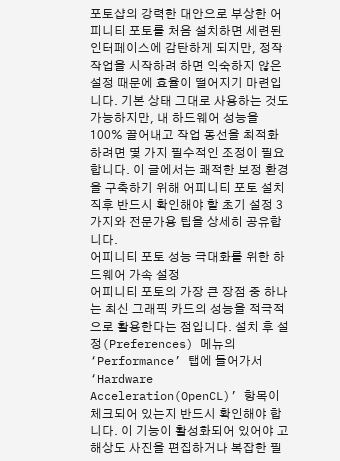포토샵의 강력한 대안으로 부상한 어피니티 포토를 처음 설치하면 세련된 인터페이스에 감탄하게 되지만, 정작 작업을 시작하려 하면 익숙하지 않은 설정 때문에 효율이 떨어지기 마련입니다. 기본 상태 그대로 사용하는 것도 가능하지만, 내 하드웨어 성능을 100% 끌어내고 작업 동선을 최적화하려면 몇 가지 필수적인 조정이 필요합니다. 이 글에서는 쾌적한 보정 환경을 구축하기 위해 어피니티 포토 설치 직후 반드시 확인해야 할 초기 설정 3가지와 전문가용 팁을 상세히 공유합니다.
어피니티 포토 성능 극대화를 위한 하드웨어 가속 설정
어피니티 포토의 가장 큰 장점 중 하나는 최신 그래픽 카드의 성능을 적극적으로 활용한다는 점입니다. 설치 후 설정(Preferences) 메뉴의 ‘Performance’ 탭에 들어가서 ‘Hardware Acceleration(OpenCL)’ 항목이 체크되어 있는지 반드시 확인해야 합니다. 이 기능이 활성화되어 있어야 고해상도 사진을 편집하거나 복잡한 필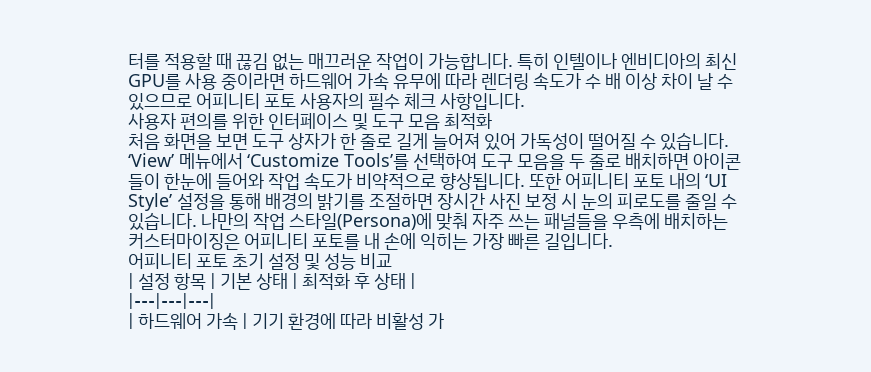터를 적용할 때 끊김 없는 매끄러운 작업이 가능합니다. 특히 인텔이나 엔비디아의 최신 GPU를 사용 중이라면 하드웨어 가속 유무에 따라 렌더링 속도가 수 배 이상 차이 날 수 있으므로 어피니티 포토 사용자의 필수 체크 사항입니다.
사용자 편의를 위한 인터페이스 및 도구 모음 최적화
처음 화면을 보면 도구 상자가 한 줄로 길게 늘어져 있어 가독성이 떨어질 수 있습니다. ‘View’ 메뉴에서 ‘Customize Tools’를 선택하여 도구 모음을 두 줄로 배치하면 아이콘들이 한눈에 들어와 작업 속도가 비약적으로 향상됩니다. 또한 어피니티 포토 내의 ‘UI Style’ 설정을 통해 배경의 밝기를 조절하면 장시간 사진 보정 시 눈의 피로도를 줄일 수 있습니다. 나만의 작업 스타일(Persona)에 맞춰 자주 쓰는 패널들을 우측에 배치하는 커스터마이징은 어피니티 포토를 내 손에 익히는 가장 빠른 길입니다.
어피니티 포토 초기 설정 및 성능 비교
| 설정 항목 | 기본 상태 | 최적화 후 상태 |
|---|---|---|
| 하드웨어 가속 | 기기 환경에 따라 비활성 가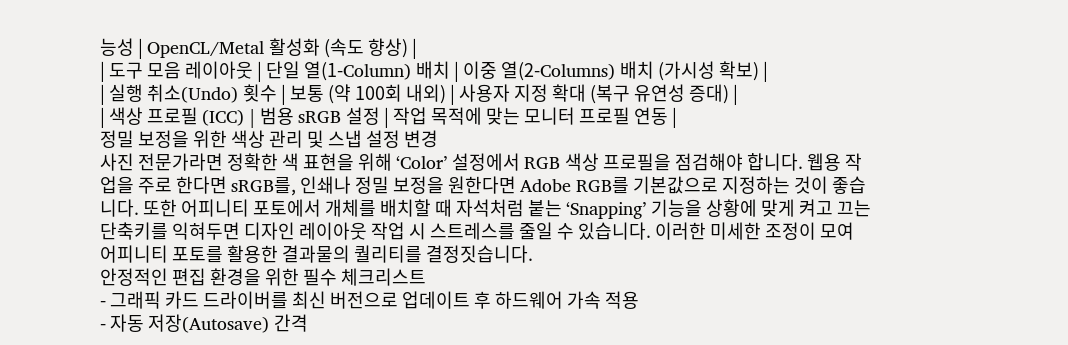능성 | OpenCL/Metal 활성화 (속도 향상) |
| 도구 모음 레이아웃 | 단일 열(1-Column) 배치 | 이중 열(2-Columns) 배치 (가시성 확보) |
| 실행 취소(Undo) 횟수 | 보통 (약 100회 내외) | 사용자 지정 확대 (복구 유연성 증대) |
| 색상 프로필 (ICC) | 범용 sRGB 설정 | 작업 목적에 맞는 모니터 프로필 연동 |
정밀 보정을 위한 색상 관리 및 스냅 설정 변경
사진 전문가라면 정확한 색 표현을 위해 ‘Color’ 설정에서 RGB 색상 프로필을 점검해야 합니다. 웹용 작업을 주로 한다면 sRGB를, 인쇄나 정밀 보정을 원한다면 Adobe RGB를 기본값으로 지정하는 것이 좋습니다. 또한 어피니티 포토에서 개체를 배치할 때 자석처럼 붙는 ‘Snapping’ 기능을 상황에 맞게 켜고 끄는 단축키를 익혀두면 디자인 레이아웃 작업 시 스트레스를 줄일 수 있습니다. 이러한 미세한 조정이 모여 어피니티 포토를 활용한 결과물의 퀄리티를 결정짓습니다.
안정적인 편집 환경을 위한 필수 체크리스트
- 그래픽 카드 드라이버를 최신 버전으로 업데이트 후 하드웨어 가속 적용
- 자동 저장(Autosave) 간격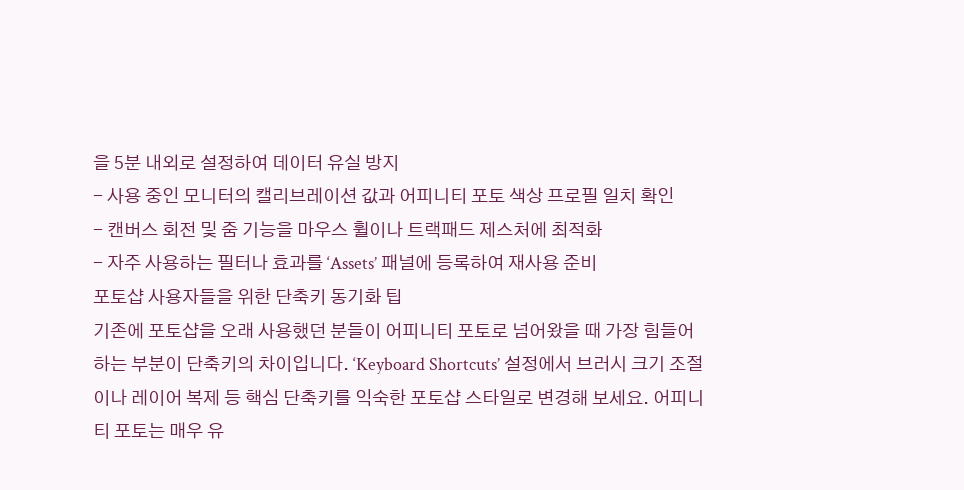을 5분 내외로 설정하여 데이터 유실 방지
- 사용 중인 모니터의 캘리브레이션 값과 어피니티 포토 색상 프로필 일치 확인
- 캔버스 회전 및 줌 기능을 마우스 휠이나 트랙패드 제스처에 최적화
- 자주 사용하는 필터나 효과를 ‘Assets’ 패널에 등록하여 재사용 준비
포토샵 사용자들을 위한 단축키 동기화 팁
기존에 포토샵을 오래 사용했던 분들이 어피니티 포토로 넘어왔을 때 가장 힘들어하는 부분이 단축키의 차이입니다. ‘Keyboard Shortcuts’ 설정에서 브러시 크기 조절이나 레이어 복제 등 핵심 단축키를 익숙한 포토샵 스타일로 변경해 보세요. 어피니티 포토는 매우 유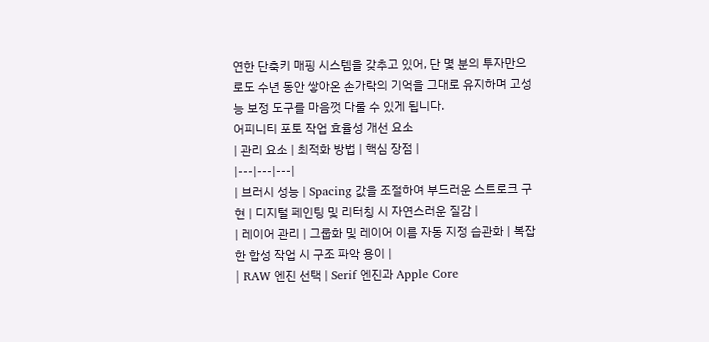연한 단축키 매핑 시스템을 갖추고 있어, 단 몇 분의 투자만으로도 수년 동안 쌓아온 손가락의 기억을 그대로 유지하며 고성능 보정 도구를 마음껏 다룰 수 있게 됩니다.
어피니티 포토 작업 효율성 개선 요소
| 관리 요소 | 최적화 방법 | 핵심 장점 |
|---|---|---|
| 브러시 성능 | Spacing 값을 조절하여 부드러운 스트로크 구현 | 디지털 페인팅 및 리터칭 시 자연스러운 질감 |
| 레이어 관리 | 그룹화 및 레이어 이름 자동 지정 습관화 | 복잡한 합성 작업 시 구조 파악 용이 |
| RAW 엔진 선택 | Serif 엔진과 Apple Core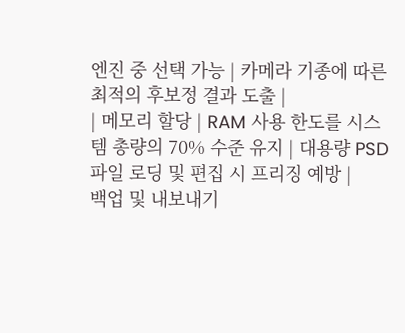엔진 중 선택 가능 | 카메라 기종에 따른 최적의 후보정 결과 도출 |
| 메모리 할당 | RAM 사용 한도를 시스템 총량의 70% 수준 유지 | 대용량 PSD 파일 로딩 및 편집 시 프리징 예방 |
백업 및 내보내기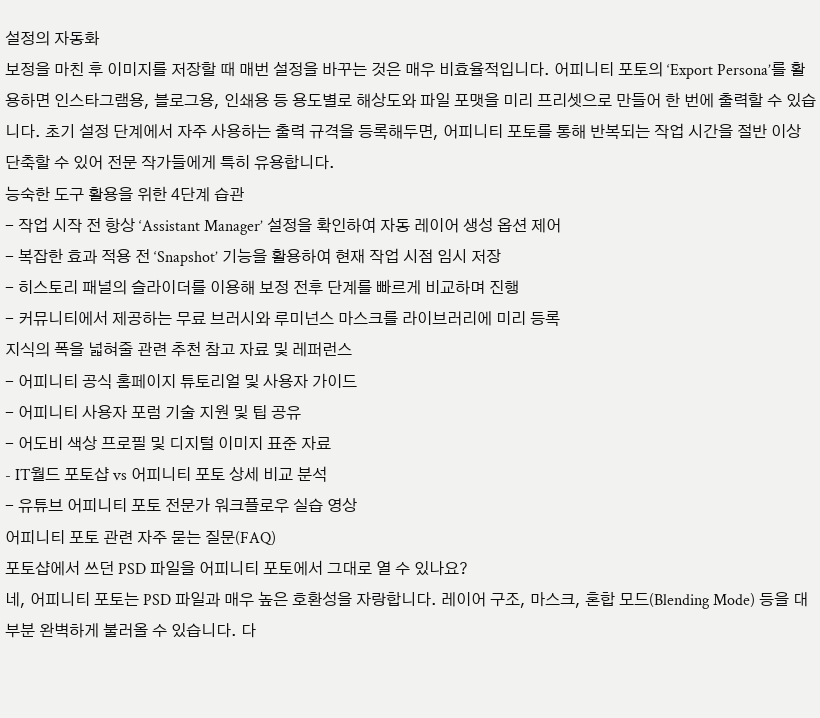설정의 자동화
보정을 마친 후 이미지를 저장할 때 매번 설정을 바꾸는 것은 매우 비효율적입니다. 어피니티 포토의 ‘Export Persona’를 활용하면 인스타그램용, 블로그용, 인쇄용 등 용도별로 해상도와 파일 포맷을 미리 프리셋으로 만들어 한 번에 출력할 수 있습니다. 초기 설정 단계에서 자주 사용하는 출력 규격을 등록해두면, 어피니티 포토를 통해 반복되는 작업 시간을 절반 이상 단축할 수 있어 전문 작가들에게 특히 유용합니다.
능숙한 도구 활용을 위한 4단계 습관
- 작업 시작 전 항상 ‘Assistant Manager’ 설정을 확인하여 자동 레이어 생성 옵션 제어
- 복잡한 효과 적용 전 ‘Snapshot’ 기능을 활용하여 현재 작업 시점 임시 저장
- 히스토리 패널의 슬라이더를 이용해 보정 전후 단계를 빠르게 비교하며 진행
- 커뮤니티에서 제공하는 무료 브러시와 루미넌스 마스크를 라이브러리에 미리 등록
지식의 폭을 넓혀줄 관련 추천 참고 자료 및 레퍼런스
- 어피니티 공식 홈페이지 튜토리얼 및 사용자 가이드
- 어피니티 사용자 포럼 기술 지원 및 팁 공유
- 어도비 색상 프로필 및 디지털 이미지 표준 자료
- IT월드 포토샵 vs 어피니티 포토 상세 비교 분석
- 유튜브 어피니티 포토 전문가 워크플로우 실습 영상
어피니티 포토 관련 자주 묻는 질문(FAQ)
포토샵에서 쓰던 PSD 파일을 어피니티 포토에서 그대로 열 수 있나요?
네, 어피니티 포토는 PSD 파일과 매우 높은 호환성을 자랑합니다. 레이어 구조, 마스크, 혼합 모드(Blending Mode) 등을 대부분 완벽하게 불러올 수 있습니다. 다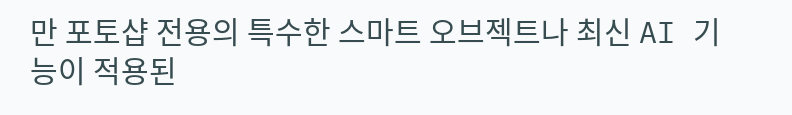만 포토샵 전용의 특수한 스마트 오브젝트나 최신 AI 기능이 적용된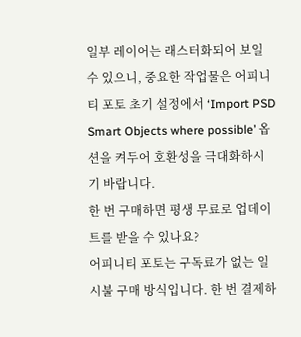일부 레이어는 래스터화되어 보일 수 있으니, 중요한 작업물은 어피니티 포토 초기 설정에서 ‘Import PSD Smart Objects where possible’ 옵션을 켜두어 호환성을 극대화하시기 바랍니다.
한 번 구매하면 평생 무료로 업데이트를 받을 수 있나요?
어피니티 포토는 구독료가 없는 일시불 구매 방식입니다. 한 번 결제하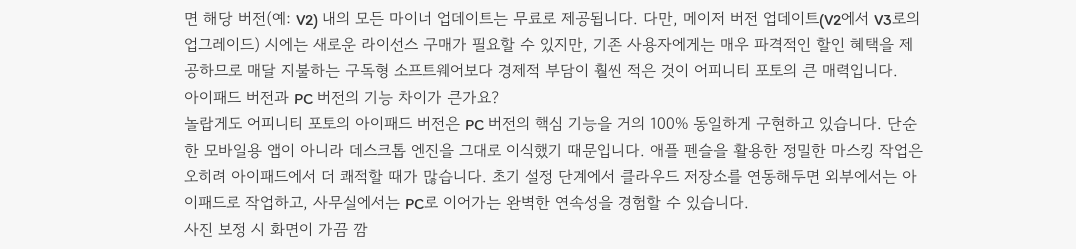면 해당 버전(예: V2) 내의 모든 마이너 업데이트는 무료로 제공됩니다. 다만, 메이저 버전 업데이트(V2에서 V3로의 업그레이드) 시에는 새로운 라이선스 구매가 필요할 수 있지만, 기존 사용자에게는 매우 파격적인 할인 혜택을 제공하므로 매달 지불하는 구독형 소프트웨어보다 경제적 부담이 훨씬 적은 것이 어피니티 포토의 큰 매력입니다.
아이패드 버전과 PC 버전의 기능 차이가 큰가요?
놀랍게도 어피니티 포토의 아이패드 버전은 PC 버전의 핵심 기능을 거의 100% 동일하게 구현하고 있습니다. 단순한 모바일용 앱이 아니라 데스크톱 엔진을 그대로 이식했기 때문입니다. 애플 펜슬을 활용한 정밀한 마스킹 작업은 오히려 아이패드에서 더 쾌적할 때가 많습니다. 초기 설정 단계에서 클라우드 저장소를 연동해두면 외부에서는 아이패드로 작업하고, 사무실에서는 PC로 이어가는 완벽한 연속성을 경험할 수 있습니다.
사진 보정 시 화면이 가끔 깜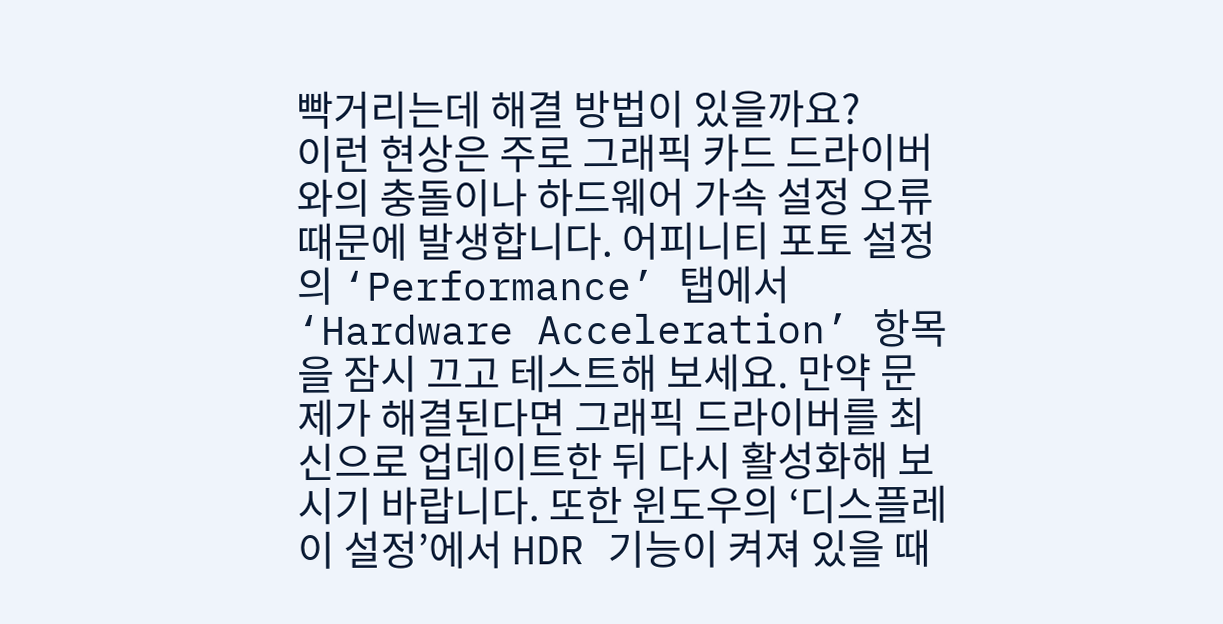빡거리는데 해결 방법이 있을까요?
이런 현상은 주로 그래픽 카드 드라이버와의 충돌이나 하드웨어 가속 설정 오류 때문에 발생합니다. 어피니티 포토 설정의 ‘Performance’ 탭에서 ‘Hardware Acceleration’ 항목을 잠시 끄고 테스트해 보세요. 만약 문제가 해결된다면 그래픽 드라이버를 최신으로 업데이트한 뒤 다시 활성화해 보시기 바랍니다. 또한 윈도우의 ‘디스플레이 설정’에서 HDR 기능이 켜져 있을 때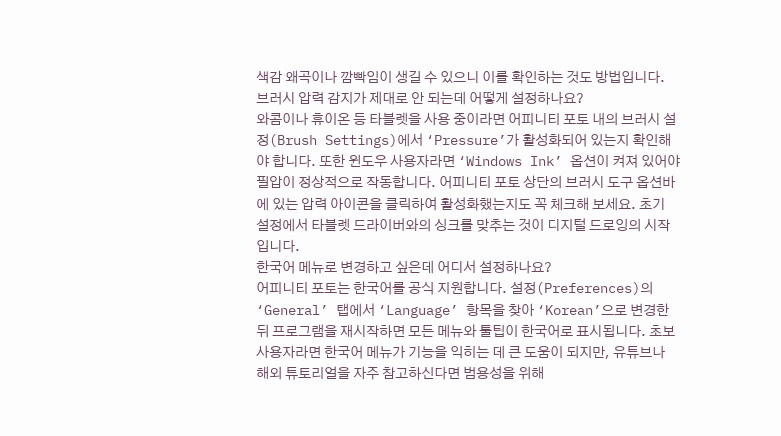색감 왜곡이나 깜빡임이 생길 수 있으니 이를 확인하는 것도 방법입니다.
브러시 압력 감지가 제대로 안 되는데 어떻게 설정하나요?
와콤이나 휴이온 등 타블렛을 사용 중이라면 어피니티 포토 내의 브러시 설정(Brush Settings)에서 ‘Pressure’가 활성화되어 있는지 확인해야 합니다. 또한 윈도우 사용자라면 ‘Windows Ink’ 옵션이 켜져 있어야 필압이 정상적으로 작동합니다. 어피니티 포토 상단의 브러시 도구 옵션바에 있는 압력 아이콘을 클릭하여 활성화했는지도 꼭 체크해 보세요. 초기 설정에서 타블렛 드라이버와의 싱크를 맞추는 것이 디지털 드로잉의 시작입니다.
한국어 메뉴로 변경하고 싶은데 어디서 설정하나요?
어피니티 포토는 한국어를 공식 지원합니다. 설정(Preferences)의 ‘General’ 탭에서 ‘Language’ 항목을 찾아 ‘Korean’으로 변경한 뒤 프로그램을 재시작하면 모든 메뉴와 툴팁이 한국어로 표시됩니다. 초보 사용자라면 한국어 메뉴가 기능을 익히는 데 큰 도움이 되지만, 유튜브나 해외 튜토리얼을 자주 참고하신다면 범용성을 위해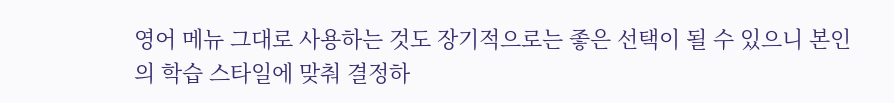영어 메뉴 그대로 사용하는 것도 장기적으로는 좋은 선택이 될 수 있으니 본인의 학습 스타일에 맞춰 결정하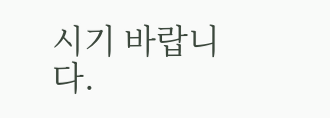시기 바랍니다.